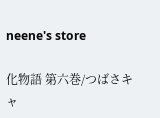neene's store

化物語 第六巻/つばさキャ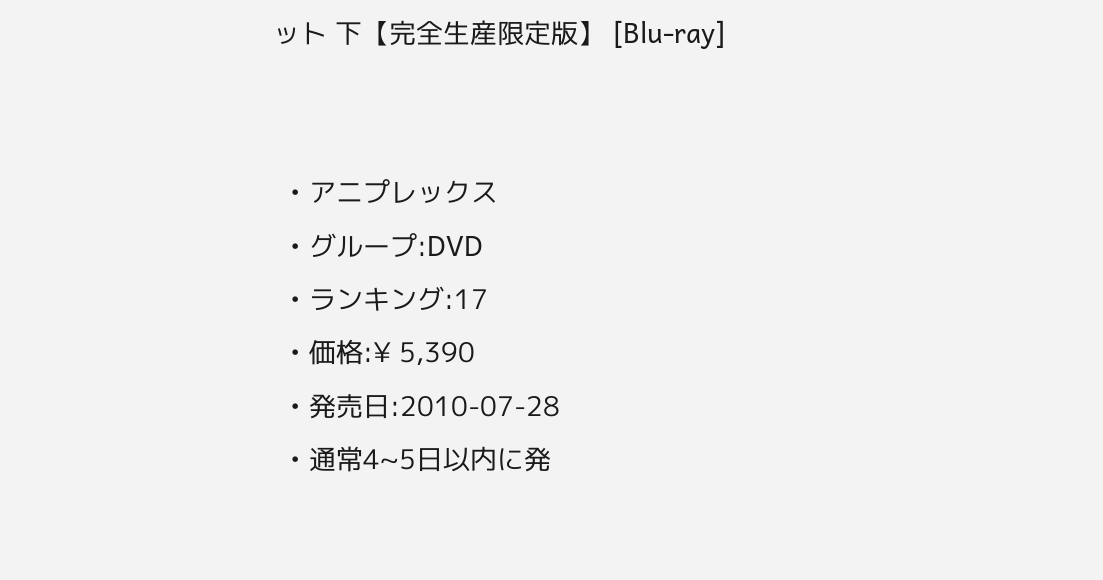ット 下【完全生産限定版】 [Blu-ray]


  • アニプレックス
  • グループ:DVD
  • ランキング:17
  • 価格:¥ 5,390
  • 発売日:2010-07-28
  • 通常4~5日以内に発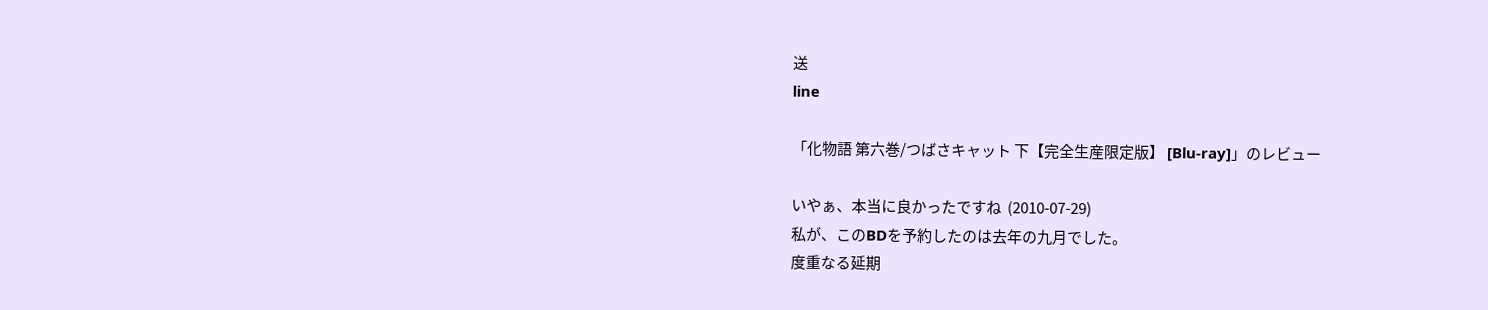送
line

「化物語 第六巻/つばさキャット 下【完全生産限定版】 [Blu-ray]」のレビュー

いやぁ、本当に良かったですね  (2010-07-29)
私が、このBDを予約したのは去年の九月でした。
度重なる延期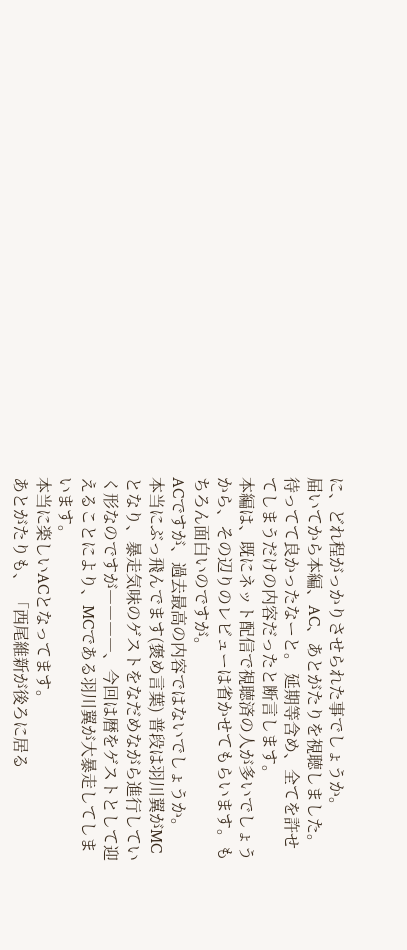に、どれ程がっかりさせられた事でしょうか。
届いてから本編、AC、あとがたりを視聴しました。
待ってて良かったなーと。 延期等含め、全てを許せてしまうだけの内容だったと断言します。
本編は、既にネット配信で視聴済の人が多いでしょうから、その辺りのレビューは省かせてもらいます。もちろん面白いのですが。
ACですが、過去最高の内容ではないでしょうか。
本当にぶっ飛んでます(褒め言葉) 普段は羽川翼がMCとなり、暴走気味のゲストをなだめながら進行していく形なのですが――――、今回は暦をゲストとして迎えることにより、MCである羽川翼が大暴走してしまいます。
本当に楽しいACとなってます。
あとがたりも、 「西尾維新が後ろに居る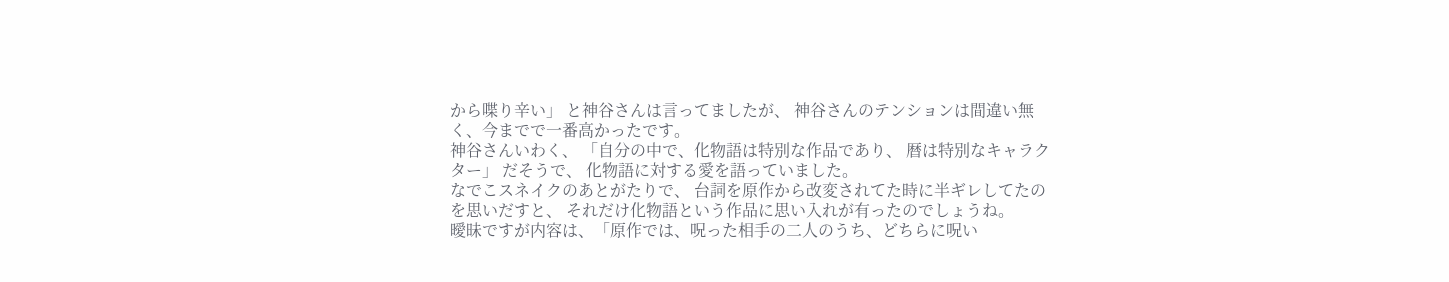から喋り辛い」 と神谷さんは言ってましたが、 神谷さんのテンションは間違い無く、今までで一番高かったです。
神谷さんいわく、 「自分の中で、化物語は特別な作品であり、 暦は特別なキャラクター」 だそうで、 化物語に対する愛を語っていました。
なでこスネイクのあとがたりで、 台詞を原作から改変されてた時に半ギレしてたのを思いだすと、 それだけ化物語という作品に思い入れが有ったのでしょうね。
曖昧ですが内容は、「原作では、呪った相手の二人のうち、どちらに呪い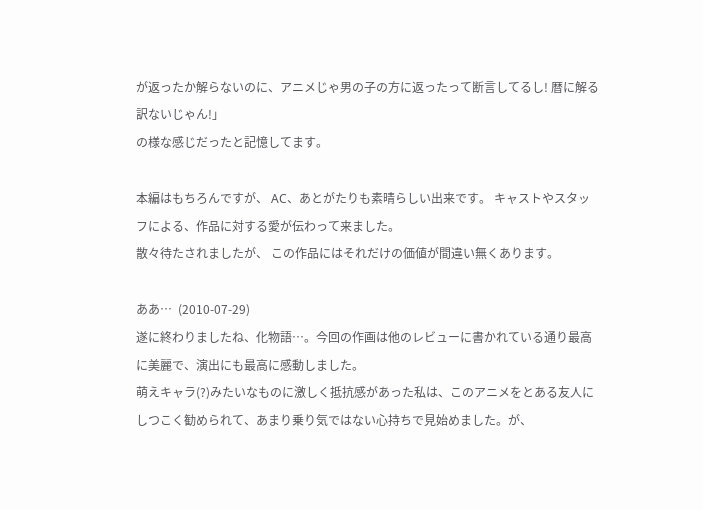が返ったか解らないのに、アニメじゃ男の子の方に返ったって断言してるし! 暦に解る訳ないじゃん!」
の様な感じだったと記憶してます。

本編はもちろんですが、 AC、あとがたりも素晴らしい出来です。 キャストやスタッフによる、作品に対する愛が伝わって来ました。
散々待たされましたが、 この作品にはそれだけの価値が間違い無くあります。

ああ…  (2010-07-29)
遂に終わりましたね、化物語…。今回の作画は他のレビューに書かれている通り最高に美麗で、演出にも最高に感動しました。
萌えキャラ(?)みたいなものに激しく抵抗感があった私は、このアニメをとある友人にしつこく勧められて、あまり乗り気ではない心持ちで見始めました。が、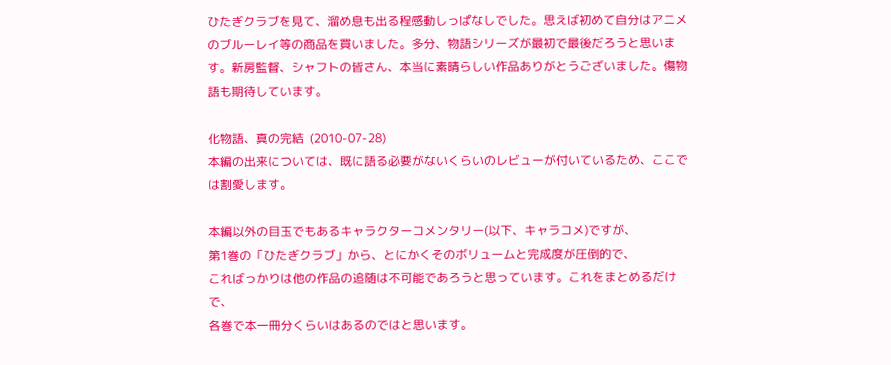ひたぎクラブを見て、溜め息も出る程感動しっぱなしでした。思えば初めて自分はアニメのブルーレイ等の商品を買いました。多分、物語シリーズが最初で最後だろうと思います。新房監督、シャフトの皆さん、本当に素晴らしい作品ありがとうございました。傷物語も期待しています。

化物語、真の完結  (2010-07-28)
本編の出来については、既に語る必要がないくらいのレビューが付いているため、ここでは割愛します。

本編以外の目玉でもあるキャラクターコメンタリー(以下、キャラコメ)ですが、
第1巻の「ひたぎクラブ」から、とにかくそのボリュームと完成度が圧倒的で、
こればっかりは他の作品の追随は不可能であろうと思っています。これをまとめるだけで、
各巻で本一冊分くらいはあるのではと思います。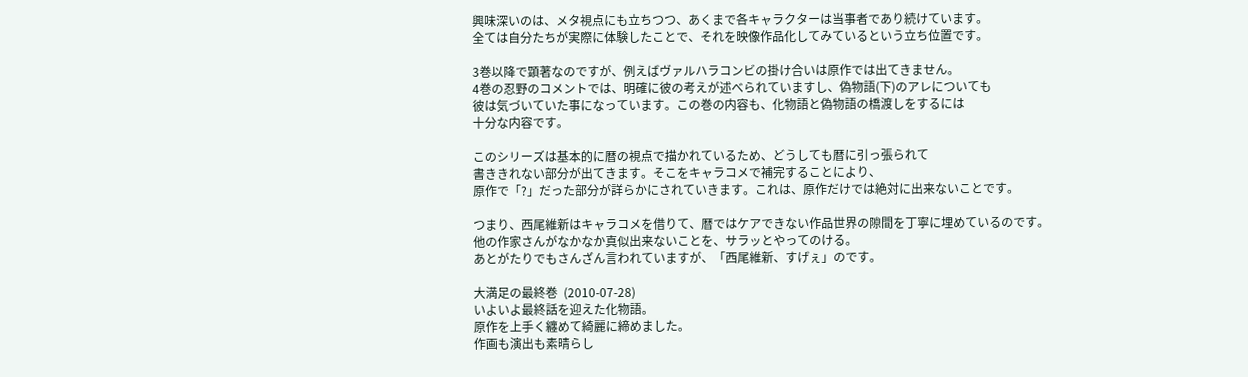興味深いのは、メタ視点にも立ちつつ、あくまで各キャラクターは当事者であり続けています。
全ては自分たちが実際に体験したことで、それを映像作品化してみているという立ち位置です。

3巻以降で顕著なのですが、例えばヴァルハラコンビの掛け合いは原作では出てきません。
4巻の忍野のコメントでは、明確に彼の考えが述べられていますし、偽物語(下)のアレについても
彼は気づいていた事になっています。この巻の内容も、化物語と偽物語の橋渡しをするには
十分な内容です。

このシリーズは基本的に暦の視点で描かれているため、どうしても暦に引っ張られて
書ききれない部分が出てきます。そこをキャラコメで補完することにより、
原作で「?」だった部分が詳らかにされていきます。これは、原作だけでは絶対に出来ないことです。

つまり、西尾維新はキャラコメを借りて、暦ではケアできない作品世界の隙間を丁寧に埋めているのです。
他の作家さんがなかなか真似出来ないことを、サラッとやってのける。
あとがたりでもさんざん言われていますが、「西尾維新、すげぇ」のです。

大満足の最終巻  (2010-07-28)
いよいよ最終話を迎えた化物語。
原作を上手く纏めて綺麗に締めました。
作画も演出も素晴らし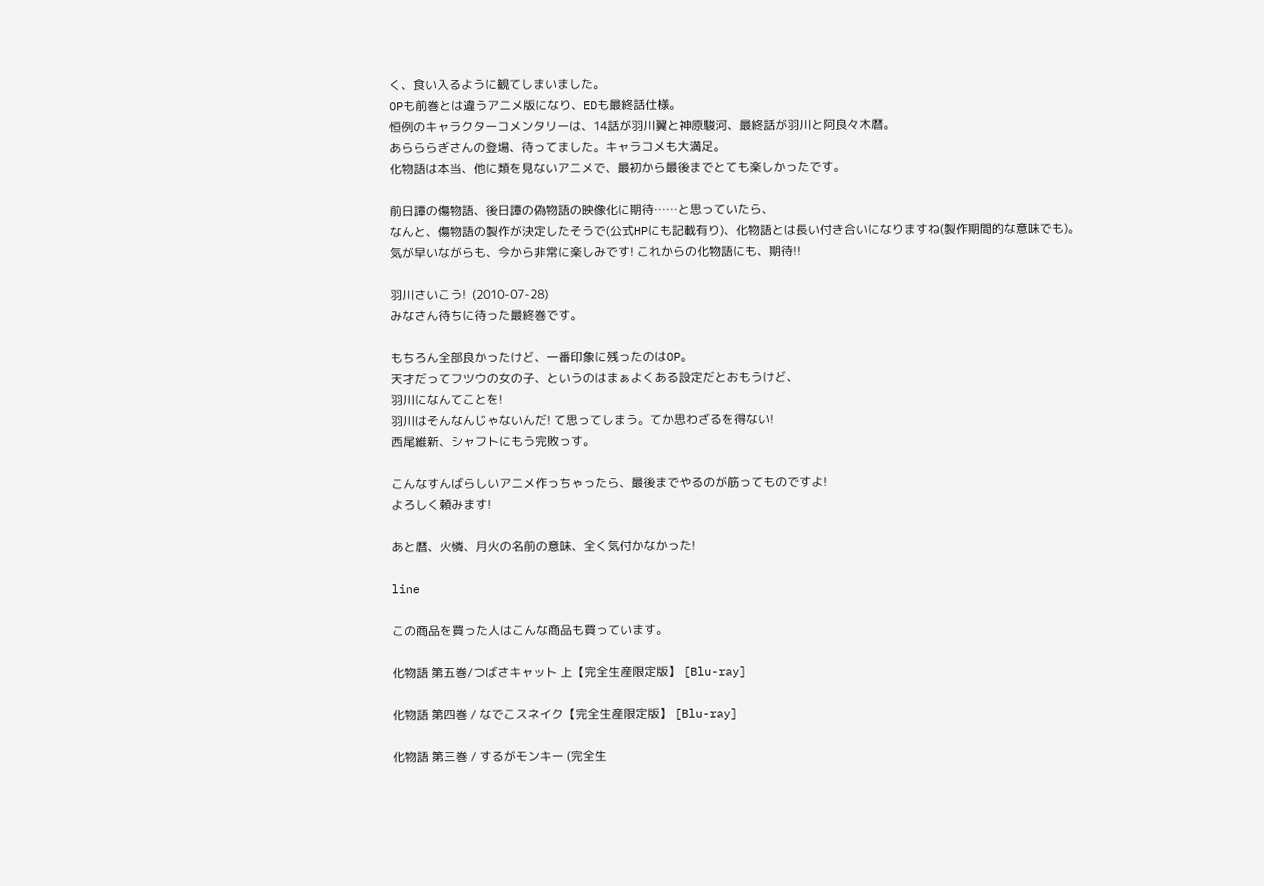く、食い入るように観てしまいました。
OPも前巻とは違うアニメ版になり、EDも最終話仕様。
恒例のキャラクターコメンタリーは、14話が羽川翼と神原駿河、最終話が羽川と阿良々木暦。
あらららぎさんの登場、待ってました。キャラコメも大満足。
化物語は本当、他に類を見ないアニメで、最初から最後までとても楽しかったです。

前日譚の傷物語、後日譚の偽物語の映像化に期待……と思っていたら、
なんと、傷物語の製作が決定したそうで(公式HPにも記載有り)、化物語とは長い付き合いになりますね(製作期間的な意味でも)。
気が早いながらも、今から非常に楽しみです! これからの化物語にも、期待!!

羽川さいこう!  (2010-07-28)
みなさん待ちに待った最終巻です。

もちろん全部良かったけど、一番印象に残ったのはOP。
天才だってフツウの女の子、というのはまぁよくある設定だとおもうけど、
羽川になんてことを!
羽川はそんなんじゃないんだ! て思ってしまう。てか思わざるを得ない!
西尾維新、シャフトにもう完敗っす。

こんなすんばらしいアニメ作っちゃったら、最後までやるのが筋ってものですよ!
よろしく頼みます!

あと暦、火憐、月火の名前の意味、全く気付かなかった!

line

この商品を買った人はこんな商品も買っています。

化物語 第五巻/つばさキャット 上【完全生産限定版】 [Blu-ray]

化物語 第四巻 / なでこスネイク【完全生産限定版】 [Blu-ray]

化物語 第三巻 / するがモンキー (完全生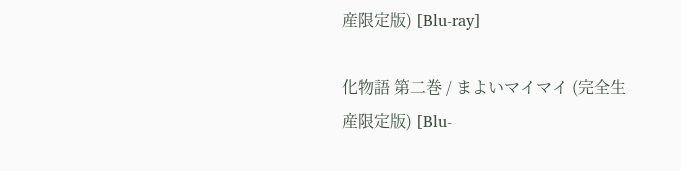産限定版) [Blu-ray]

化物語 第二巻 / まよいマイマイ (完全生産限定版) [Blu-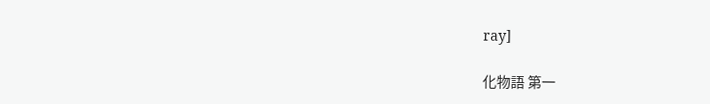ray]

化物語 第一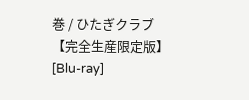巻 / ひたぎクラブ【完全生産限定版】 [Blu-ray]